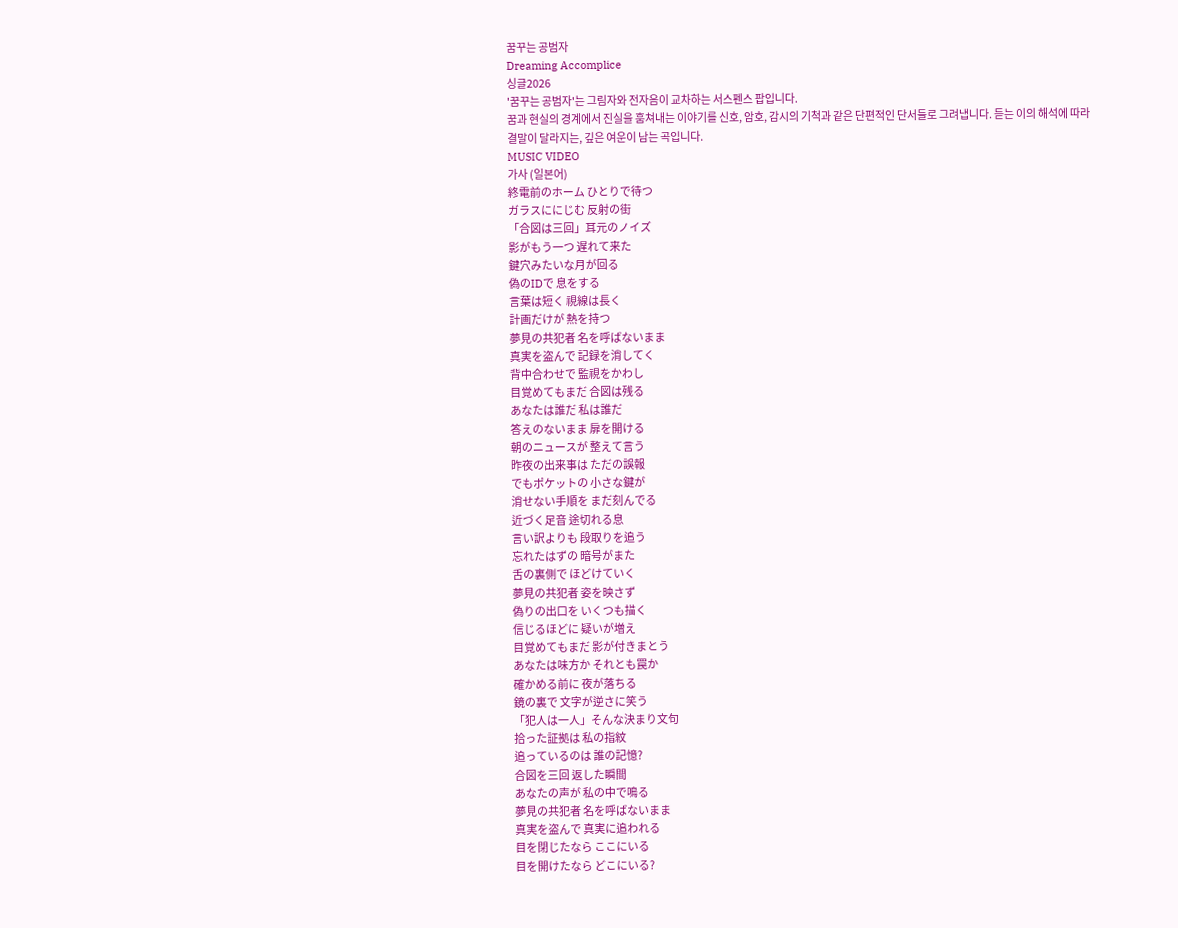꿈꾸는 공범자
Dreaming Accomplice
싱글2026
'꿈꾸는 공범자'는 그림자와 전자음이 교차하는 서스펜스 팝입니다.
꿈과 현실의 경계에서 진실을 훔쳐내는 이야기를 신호, 암호, 감시의 기척과 같은 단편적인 단서들로 그려냅니다. 듣는 이의 해석에 따라 결말이 달라지는, 깊은 여운이 남는 곡입니다.
MUSIC VIDEO
가사 (일본어)
終電前のホーム ひとりで待つ
ガラスににじむ 反射の街
「合図は三回」耳元のノイズ
影がもう一つ 遅れて来た
鍵穴みたいな月が回る
偽のIDで 息をする
言葉は短く 視線は長く
計画だけが 熱を持つ
夢見の共犯者 名を呼ばないまま
真実を盗んで 記録を消してく
背中合わせで 監視をかわし
目覚めてもまだ 合図は残る
あなたは誰だ 私は誰だ
答えのないまま 扉を開ける
朝のニュースが 整えて言う
昨夜の出来事は ただの誤報
でもポケットの 小さな鍵が
消せない手順を まだ刻んでる
近づく足音 途切れる息
言い訳よりも 段取りを追う
忘れたはずの 暗号がまた
舌の裏側で ほどけていく
夢見の共犯者 姿を映さず
偽りの出口を いくつも描く
信じるほどに 疑いが増え
目覚めてもまだ 影が付きまとう
あなたは味方か それとも罠か
確かめる前に 夜が落ちる
鏡の裏で 文字が逆さに笑う
「犯人は一人」そんな決まり文句
拾った証拠は 私の指紋
追っているのは 誰の記憶?
合図を三回 返した瞬間
あなたの声が 私の中で鳴る
夢見の共犯者 名を呼ばないまま
真実を盗んで 真実に追われる
目を閉じたなら ここにいる
目を開けたなら どこにいる?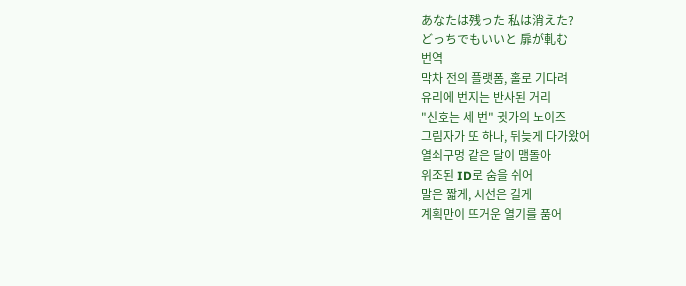あなたは残った 私は消えた?
どっちでもいいと 扉が軋む
번역
막차 전의 플랫폼, 홀로 기다려
유리에 번지는 반사된 거리
"신호는 세 번" 귓가의 노이즈
그림자가 또 하나, 뒤늦게 다가왔어
열쇠구멍 같은 달이 맴돌아
위조된 ID로 숨을 쉬어
말은 짧게, 시선은 길게
계획만이 뜨거운 열기를 품어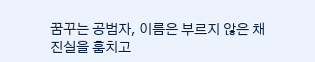꿈꾸는 공범자, 이름은 부르지 않은 채
진실을 훔치고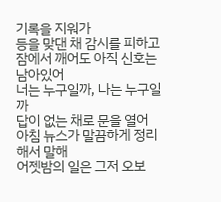기록을 지워가
등을 맞댄 채 감시를 피하고
잠에서 깨어도 아직 신호는 남아있어
너는 누구일까, 나는 누구일까
답이 없는 채로 문을 열어
아침 뉴스가 말끔하게 정리해서 말해
어젯밤의 일은 그저 오보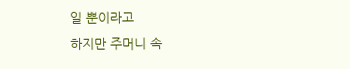일 뿐이라고
하지만 주머니 속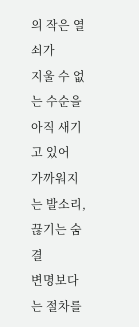의 작은 열쇠가
지울 수 없는 수순을 아직 새기고 있어
가까워지는 발소리, 끊기는 숨결
변명보다는 절차를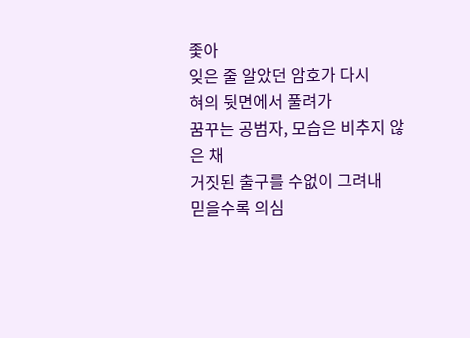좇아
잊은 줄 알았던 암호가 다시
혀의 뒷면에서 풀려가
꿈꾸는 공범자, 모습은 비추지 않은 채
거짓된 출구를 수없이 그려내
믿을수록 의심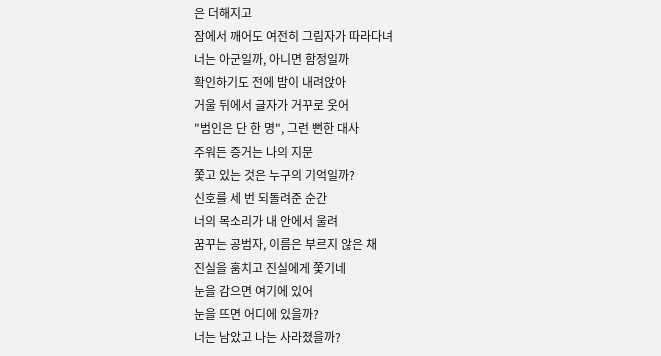은 더해지고
잠에서 깨어도 여전히 그림자가 따라다녀
너는 아군일까, 아니면 함정일까
확인하기도 전에 밤이 내려앉아
거울 뒤에서 글자가 거꾸로 웃어
"범인은 단 한 명", 그런 뻔한 대사
주워든 증거는 나의 지문
쫓고 있는 것은 누구의 기억일까?
신호를 세 번 되돌려준 순간
너의 목소리가 내 안에서 울려
꿈꾸는 공범자, 이름은 부르지 않은 채
진실을 훔치고 진실에게 쫓기네
눈을 감으면 여기에 있어
눈을 뜨면 어디에 있을까?
너는 남았고 나는 사라졌을까?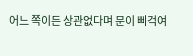어느 쪽이든 상관없다며 문이 삐걱여